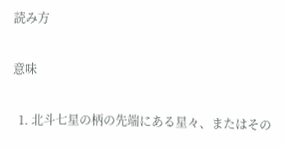読み方

意味

  1. 北斗七星の柄の先端にある星々、またはその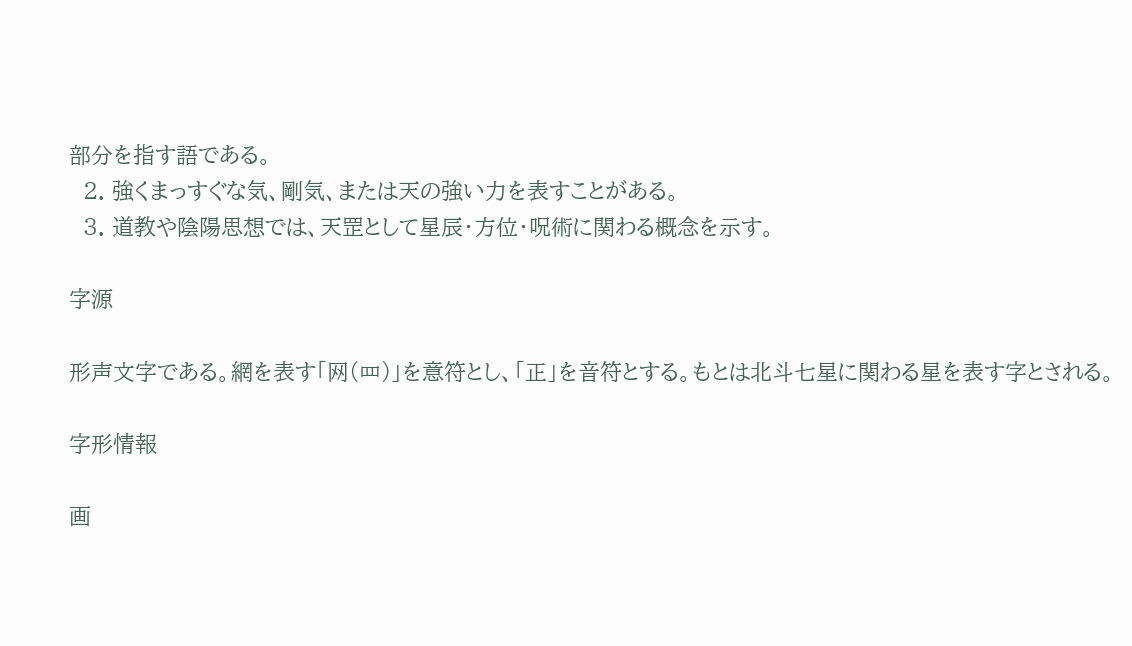部分を指す語である。
  2. 強くまっすぐな気、剛気、または天の強い力を表すことがある。
  3. 道教や陰陽思想では、天罡として星辰・方位・呪術に関わる概念を示す。

字源

形声文字である。網を表す「网(罒)」を意符とし、「正」を音符とする。もとは北斗七星に関わる星を表す字とされる。

字形情報

画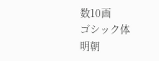数10画
ゴシック体
明朝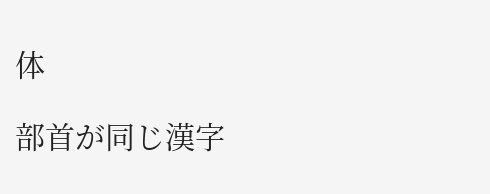体

部首が同じ漢字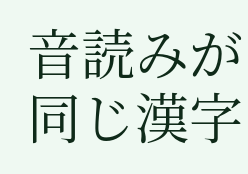音読みが同じ漢字